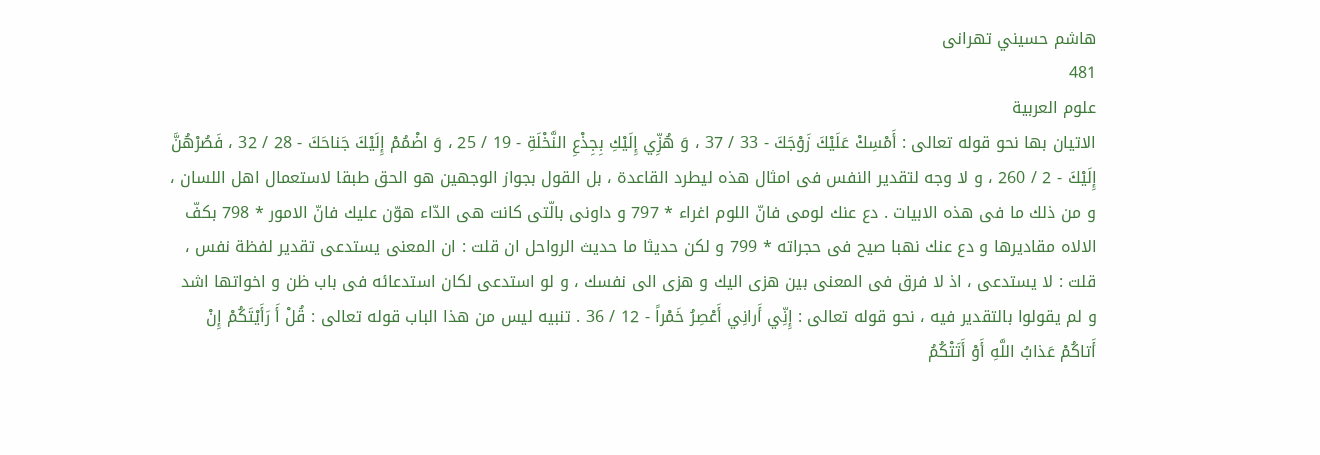هاشم حسيني تهرانى
481
علوم العربية
الاتيان بها نحو قوله تعالى : أَمْسِكْ عَلَيْكَ زَوْجَكَ - 33 / 37 ، وَ هُزِّي إِلَيْكِ بِجِذْعِ النَّخْلَةِ - 19 / 25 ، وَ اضْمُمْ إِلَيْكَ جَناحَكَ - 28 / 32 ، فَصُرْهُنَّ إِلَيْكَ - 2 / 260 ، و لا وجه لتقدير النفس فى امثال هذه ليطرد القاعدة ، بل القول بجواز الوجهين هو الحق طبقا لاستعمال اهل اللسان ، و من ذلك ما فى هذه الابيات . دع عنك لومى فانّ اللوم اغراء * 797 و داونى بالّتى كانت هى الدّاء هوّن عليك فانّ الامور * 798 بكفّ الالاه مقاديرها و دع عنك نهبا صيح فى حجراته * 799 و لكن حديثا ما حديث الرواحل ان قلت : ان المعنى يستدعى تقدير لفظة نفس ، قلت : لا يستدعى ، اذ لا فرق فى المعنى بين هزى اليك و هزى الى نفسك ، و لو استدعى لكان استدعائه فى باب ظن و اخواتها اشد و لم يقولوا بالتقدير فيه ، نحو قوله تعالى : إِنِّي أَرانِي أَعْصِرُ خَمْراً - 12 / 36 . تنبيه ليس من هذا الباب قوله تعالى : قُلْ أَ رَأَيْتَكُمْ إِنْ أَتاكُمْ عَذابُ اللَّهِ أَوْ أَتَتْكُمُ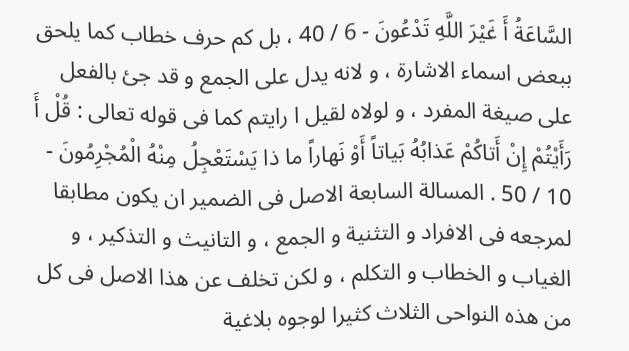السَّاعَةُ أَ غَيْرَ اللَّهِ تَدْعُونَ - 6 / 40 ، بل كم حرف خطاب كما يلحق ببعض اسماء الاشارة ، و لانه يدل على الجمع و قد جئ بالفعل على صيغة المفرد ، و لولاه لقيل ا رايتم كما فى قوله تعالى : قُلْ أَ رَأَيْتُمْ إِنْ أَتاكُمْ عَذابُهُ بَياتاً أَوْ نَهاراً ما ذا يَسْتَعْجِلُ مِنْهُ الْمُجْرِمُونَ - 10 / 50 . المسالة السابعة الاصل فى الضمير ان يكون مطابقا لمرجعه فى الافراد و التثنية و الجمع ، و التانيث و التذكير ، و الغياب و الخطاب و التكلم ، و لكن تخلف عن هذا الاصل فى كل من هذه النواحى الثلاث كثيرا لوجوه بلاغية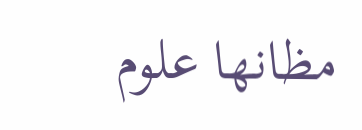مظانها علوم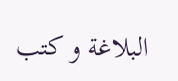البلاغة و كتب